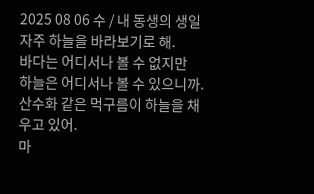2025 08 06 수 / 내 동생의 생일
자주 하늘을 바라보기로 해.
바다는 어디서나 볼 수 없지만
하늘은 어디서나 볼 수 있으니까.
산수화 같은 먹구름이 하늘을 채우고 있어.
마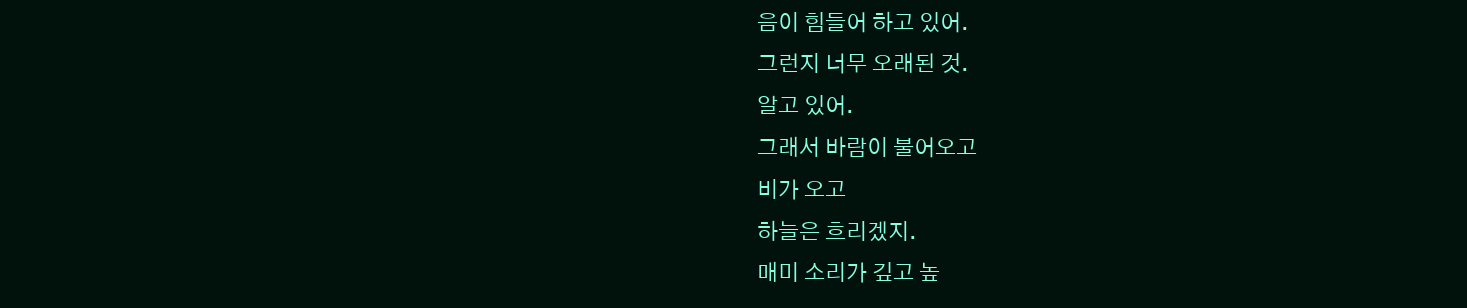음이 힘들어 하고 있어.
그런지 너무 오래된 것.
알고 있어.
그래서 바람이 불어오고
비가 오고
하늘은 흐리겠지.
매미 소리가 깊고 높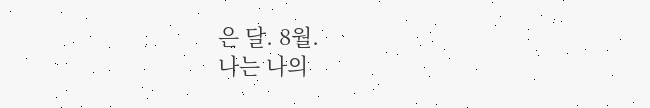은 달. 8월.
나는 나의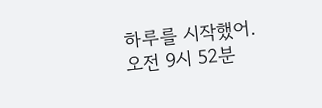하루를 시작했어.
오전 9시 52분